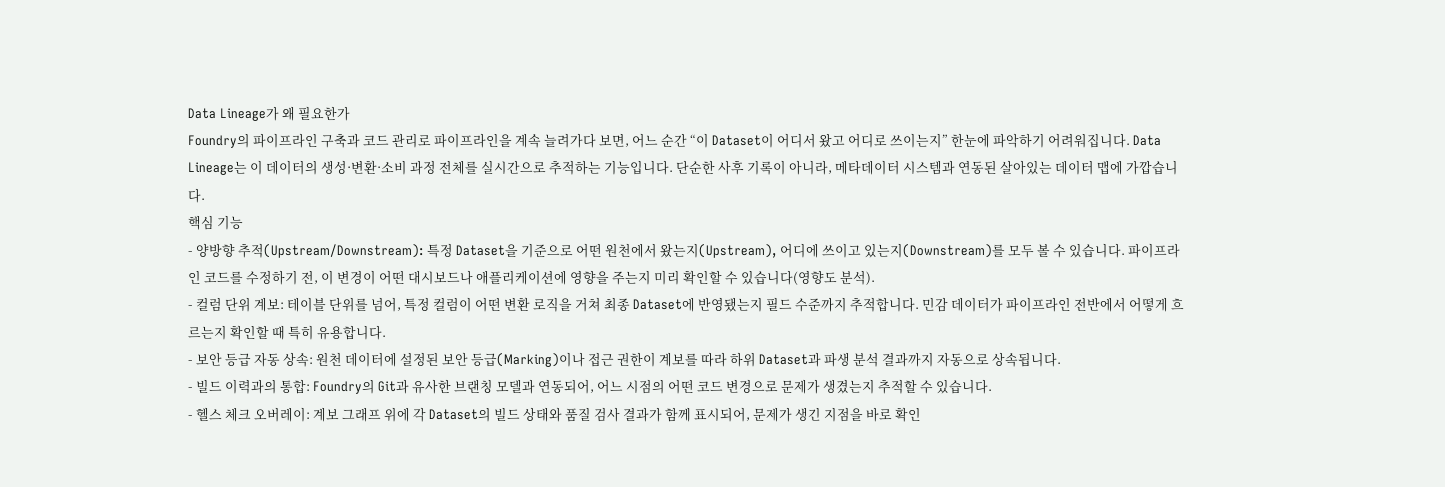Data Lineage가 왜 필요한가
Foundry의 파이프라인 구축과 코드 관리로 파이프라인을 계속 늘려가다 보면, 어느 순간 “이 Dataset이 어디서 왔고 어디로 쓰이는지” 한눈에 파악하기 어려워집니다. Data Lineage는 이 데이터의 생성·변환·소비 과정 전체를 실시간으로 추적하는 기능입니다. 단순한 사후 기록이 아니라, 메타데이터 시스템과 연동된 살아있는 데이터 맵에 가깝습니다.
핵심 기능
- 양방향 추적(Upstream/Downstream): 특정 Dataset을 기준으로 어떤 원천에서 왔는지(Upstream), 어디에 쓰이고 있는지(Downstream)를 모두 볼 수 있습니다. 파이프라인 코드를 수정하기 전, 이 변경이 어떤 대시보드나 애플리케이션에 영향을 주는지 미리 확인할 수 있습니다(영향도 분석).
- 컬럼 단위 계보: 테이블 단위를 넘어, 특정 컬럼이 어떤 변환 로직을 거쳐 최종 Dataset에 반영됐는지 필드 수준까지 추적합니다. 민감 데이터가 파이프라인 전반에서 어떻게 흐르는지 확인할 때 특히 유용합니다.
- 보안 등급 자동 상속: 원천 데이터에 설정된 보안 등급(Marking)이나 접근 권한이 계보를 따라 하위 Dataset과 파생 분석 결과까지 자동으로 상속됩니다.
- 빌드 이력과의 통합: Foundry의 Git과 유사한 브랜칭 모델과 연동되어, 어느 시점의 어떤 코드 변경으로 문제가 생겼는지 추적할 수 있습니다.
- 헬스 체크 오버레이: 계보 그래프 위에 각 Dataset의 빌드 상태와 품질 검사 결과가 함께 표시되어, 문제가 생긴 지점을 바로 확인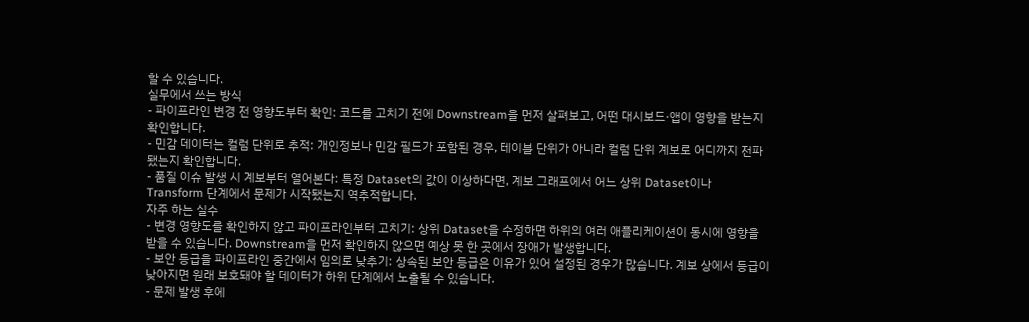할 수 있습니다.
실무에서 쓰는 방식
- 파이프라인 변경 전 영향도부터 확인: 코드를 고치기 전에 Downstream을 먼저 살펴보고, 어떤 대시보드·앱이 영향을 받는지 확인합니다.
- 민감 데이터는 컬럼 단위로 추적: 개인정보나 민감 필드가 포함된 경우, 테이블 단위가 아니라 컬럼 단위 계보로 어디까지 전파됐는지 확인합니다.
- 품질 이슈 발생 시 계보부터 열어본다: 특정 Dataset의 값이 이상하다면, 계보 그래프에서 어느 상위 Dataset이나 Transform 단계에서 문제가 시작됐는지 역추적합니다.
자주 하는 실수
- 변경 영향도를 확인하지 않고 파이프라인부터 고치기: 상위 Dataset을 수정하면 하위의 여러 애플리케이션이 동시에 영향을 받을 수 있습니다. Downstream을 먼저 확인하지 않으면 예상 못 한 곳에서 장애가 발생합니다.
- 보안 등급을 파이프라인 중간에서 임의로 낮추기: 상속된 보안 등급은 이유가 있어 설정된 경우가 많습니다. 계보 상에서 등급이 낮아지면 원래 보호돼야 할 데이터가 하위 단계에서 노출될 수 있습니다.
- 문제 발생 후에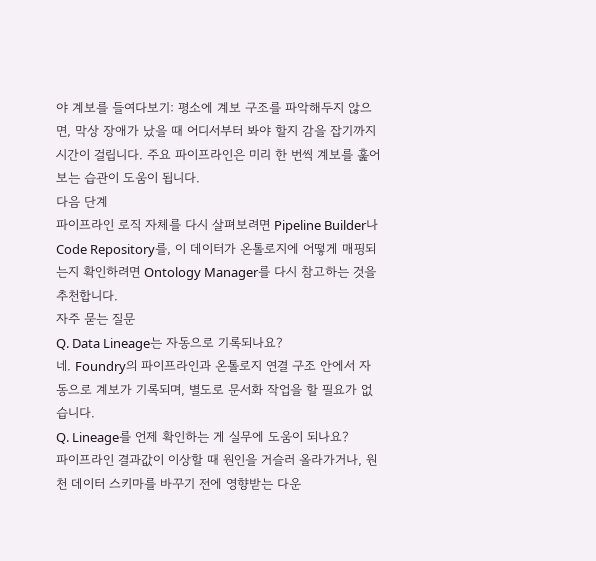야 계보를 들여다보기: 평소에 계보 구조를 파악해두지 않으면, 막상 장애가 났을 때 어디서부터 봐야 할지 감을 잡기까지 시간이 걸립니다. 주요 파이프라인은 미리 한 번씩 계보를 훑어보는 습관이 도움이 됩니다.
다음 단계
파이프라인 로직 자체를 다시 살펴보려면 Pipeline Builder나 Code Repository를, 이 데이터가 온톨로지에 어떻게 매핑되는지 확인하려면 Ontology Manager를 다시 참고하는 것을 추천합니다.
자주 묻는 질문
Q. Data Lineage는 자동으로 기록되나요?
네. Foundry의 파이프라인과 온톨로지 연결 구조 안에서 자동으로 계보가 기록되며, 별도로 문서화 작업을 할 필요가 없습니다.
Q. Lineage를 언제 확인하는 게 실무에 도움이 되나요?
파이프라인 결과값이 이상할 때 원인을 거슬러 올라가거나, 원천 데이터 스키마를 바꾸기 전에 영향받는 다운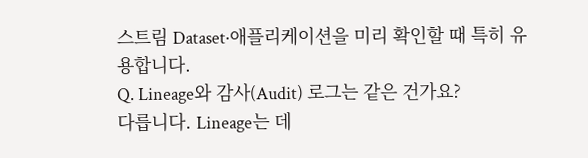스트림 Dataset·애플리케이션을 미리 확인할 때 특히 유용합니다.
Q. Lineage와 감사(Audit) 로그는 같은 건가요?
다릅니다. Lineage는 데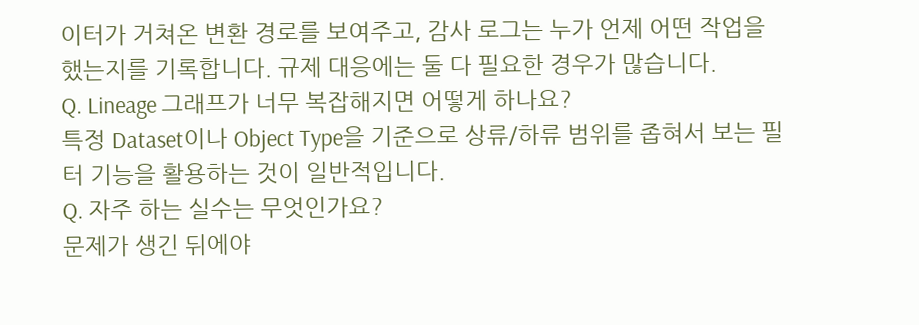이터가 거쳐온 변환 경로를 보여주고, 감사 로그는 누가 언제 어떤 작업을 했는지를 기록합니다. 규제 대응에는 둘 다 필요한 경우가 많습니다.
Q. Lineage 그래프가 너무 복잡해지면 어떻게 하나요?
특정 Dataset이나 Object Type을 기준으로 상류/하류 범위를 좁혀서 보는 필터 기능을 활용하는 것이 일반적입니다.
Q. 자주 하는 실수는 무엇인가요?
문제가 생긴 뒤에야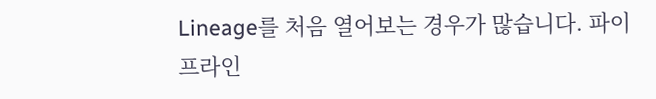Lineage를 처음 열어보는 경우가 많습니다. 파이프라인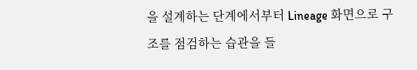을 설계하는 단계에서부터 Lineage 화면으로 구조를 점검하는 습관을 들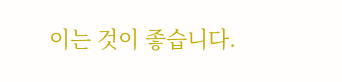이는 것이 좋습니다.